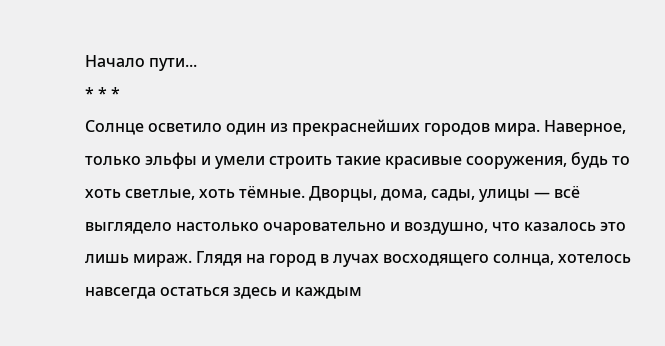Начало пути...
* * *
Солнце осветило один из прекраснейших городов мира. Наверное, только эльфы и умели строить такие красивые сооружения, будь то хоть светлые, хоть тёмные. Дворцы, дома, сады, улицы — всё выглядело настолько очаровательно и воздушно, что казалось это лишь мираж. Глядя на город в лучах восходящего солнца, хотелось навсегда остаться здесь и каждым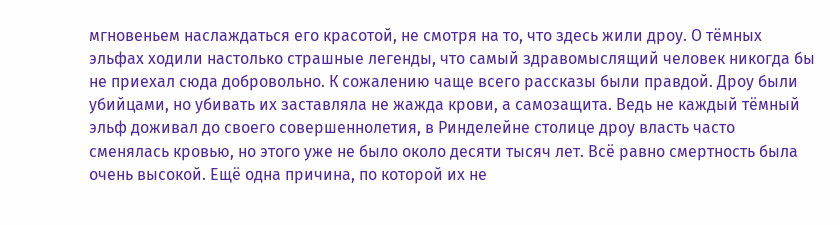мгновеньем наслаждаться его красотой, не смотря на то, что здесь жили дроу. О тёмных эльфах ходили настолько страшные легенды, что самый здравомыслящий человек никогда бы не приехал сюда добровольно. К сожалению чаще всего рассказы были правдой. Дроу были убийцами, но убивать их заставляла не жажда крови, а самозащита. Ведь не каждый тёмный эльф доживал до своего совершеннолетия, в Ринделейне столице дроу власть часто сменялась кровью, но этого уже не было около десяти тысяч лет. Всё равно смертность была очень высокой. Ещё одна причина, по которой их не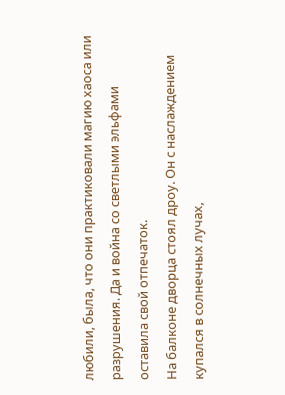любили, была, что они практиковали магию хаоса или разрушения. Да и война со светлыми эльфами оставила свой отпечаток.
На балконе дворца стоял дроу. Он с наслаждением купался в солнечных лучах,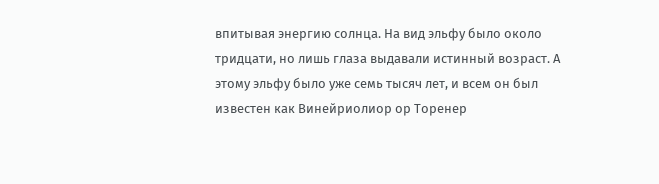впитывая энергию солнца. На вид эльфу было около тридцати, но лишь глаза выдавали истинный возраст. А этому эльфу было уже семь тысяч лет, и всем он был известен как Винейриолиор ор Торенер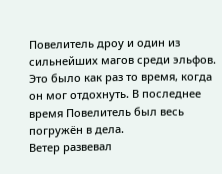Повелитель дроу и один из сильнейших магов среди эльфов. Это было как раз то время, когда он мог отдохнуть. В последнее время Повелитель был весь погружён в дела.
Ветер развевал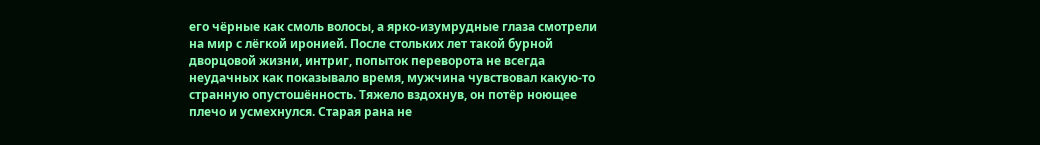его чёрные как смоль волосы, а ярко-изумрудные глаза смотрели на мир с лёгкой иронией. После стольких лет такой бурной дворцовой жизни, интриг, попыток переворота не всегда неудачных как показывало время, мужчина чувствовал какую-то странную опустошённость. Тяжело вздохнув, он потёр ноющее плечо и усмехнулся. Старая рана не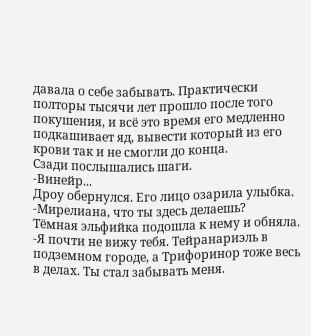давала о себе забывать. Практически полторы тысячи лет прошло после того покушения, и всё это время его медленно подкашивает яд, вывести который из его крови так и не смогли до конца.
Сзади послышались шаги.
-Винейр...
Дроу обернулся. Его лицо озарила улыбка.
-Мирелиана, что ты здесь делаешь?
Тёмная эльфийка подошла к нему и обняла.
-Я почти не вижу тебя. Тейранариэль в подземном городе, а Трифоринор тоже весь в делах. Ты стал забывать меня.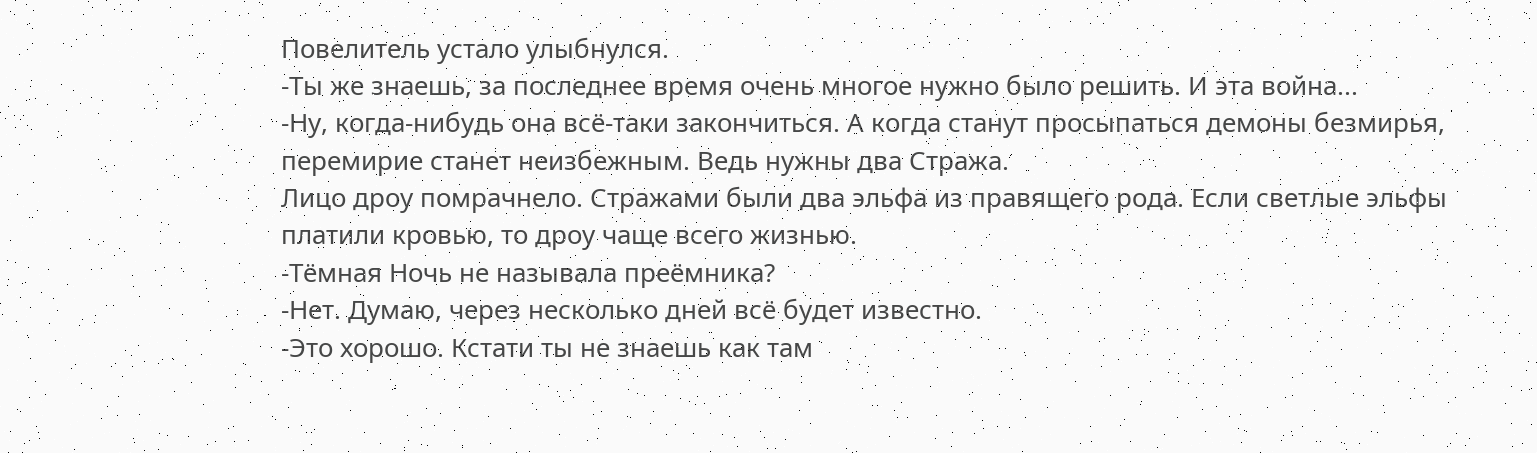Повелитель устало улыбнулся.
-Ты же знаешь, за последнее время очень многое нужно было решить. И эта война...
-Ну, когда-нибудь она всё-таки закончиться. А когда станут просыпаться демоны безмирья, перемирие станет неизбежным. Ведь нужны два Стража.
Лицо дроу помрачнело. Стражами были два эльфа из правящего рода. Если светлые эльфы платили кровью, то дроу чаще всего жизнью.
-Тёмная Ночь не называла преёмника?
-Нет. Думаю, через несколько дней всё будет известно.
-Это хорошо. Кстати ты не знаешь как там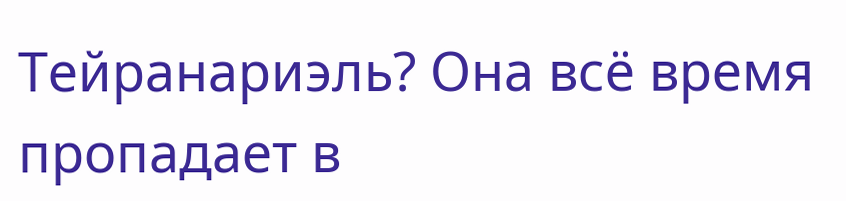Тейранариэль? Она всё время пропадает в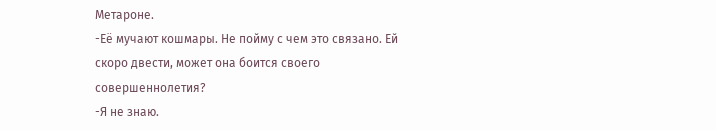Метароне.
-Её мучают кошмары. Не пойму с чем это связано. Ей скоро двести, может она боится своего совершеннолетия?
-Я не знаю.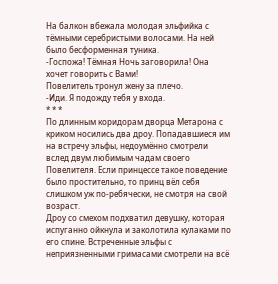На балкон вбежала молодая эльфийка с тёмными серебристыми волосами. На ней было бесформенная туника.
-Госпожа! Тёмная Ночь заговорила! Она хочет говорить с Вами!
Повелитель тронул жену за плечо.
-Иди. Я подожду тебя у входа.
* * *
По длинным коридорам дворца Метарона с криком носились два дроу. Попадавшиеся им на встречу эльфы, недоумённо смотрели вслед двум любимым чадам своего Повелителя. Если принцессе такое поведение было простительно, то принц вёл себя слишком уж по-ребячески, не смотря на свой возраст.
Дроу со смехом подхватил девушку, которая испуганно ойкнула и заколотила кулаками по его спине. Встреченные эльфы с неприязненными гримасами смотрели на всё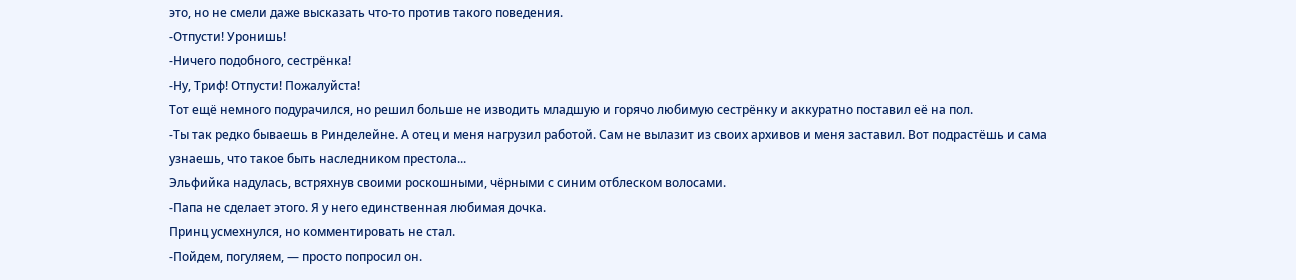это, но не смели даже высказать что-то против такого поведения.
-Отпусти! Уронишь!
-Ничего подобного, сестрёнка!
-Ну, Триф! Отпусти! Пожалуйста!
Тот ещё немного подурачился, но решил больше не изводить младшую и горячо любимую сестрёнку и аккуратно поставил её на пол.
-Ты так редко бываешь в Ринделейне. А отец и меня нагрузил работой. Сам не вылазит из своих архивов и меня заставил. Вот подрастёшь и сама узнаешь, что такое быть наследником престола...
Эльфийка надулась, встряхнув своими роскошными, чёрными с синим отблеском волосами.
-Папа не сделает этого. Я у него единственная любимая дочка.
Принц усмехнулся, но комментировать не стал.
-Пойдем, погуляем, — просто попросил он.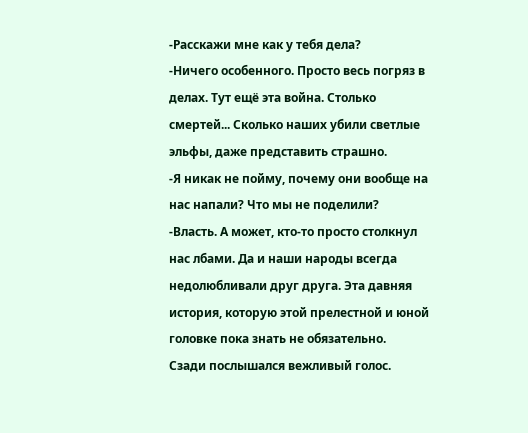-Расскажи мне как у тебя дела?
-Ничего особенного. Просто весь погряз в делах. Тут ещё эта война. Столько смертей... Сколько наших убили светлые эльфы, даже представить страшно.
-Я никак не пойму, почему они вообще на нас напали? Что мы не поделили?
-Власть. А может, кто-то просто столкнул нас лбами. Да и наши народы всегда недолюбливали друг друга. Эта давняя история, которую этой прелестной и юной головке пока знать не обязательно.
Сзади послышался вежливый голос.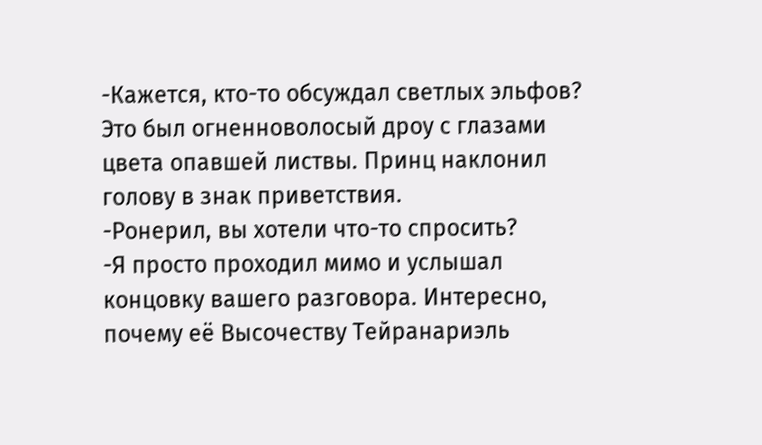-Кажется, кто-то обсуждал светлых эльфов?
Это был огненноволосый дроу с глазами цвета опавшей листвы. Принц наклонил голову в знак приветствия.
-Ронерил, вы хотели что-то спросить?
-Я просто проходил мимо и услышал концовку вашего разговора. Интересно, почему её Высочеству Тейранариэль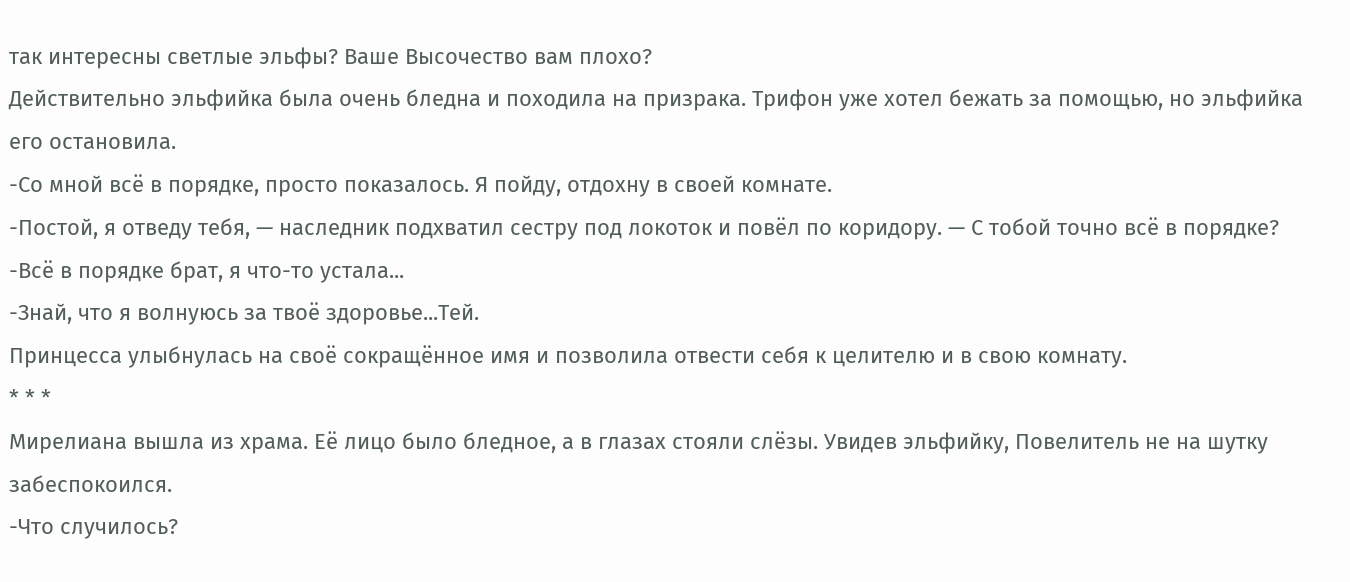так интересны светлые эльфы? Ваше Высочество вам плохо?
Действительно эльфийка была очень бледна и походила на призрака. Трифон уже хотел бежать за помощью, но эльфийка его остановила.
-Со мной всё в порядке, просто показалось. Я пойду, отдохну в своей комнате.
-Постой, я отведу тебя, — наследник подхватил сестру под локоток и повёл по коридору. — С тобой точно всё в порядке?
-Всё в порядке брат, я что-то устала...
-Знай, что я волнуюсь за твоё здоровье...Тей.
Принцесса улыбнулась на своё сокращённое имя и позволила отвести себя к целителю и в свою комнату.
* * *
Мирелиана вышла из храма. Её лицо было бледное, а в глазах стояли слёзы. Увидев эльфийку, Повелитель не на шутку забеспокоился.
-Что случилось?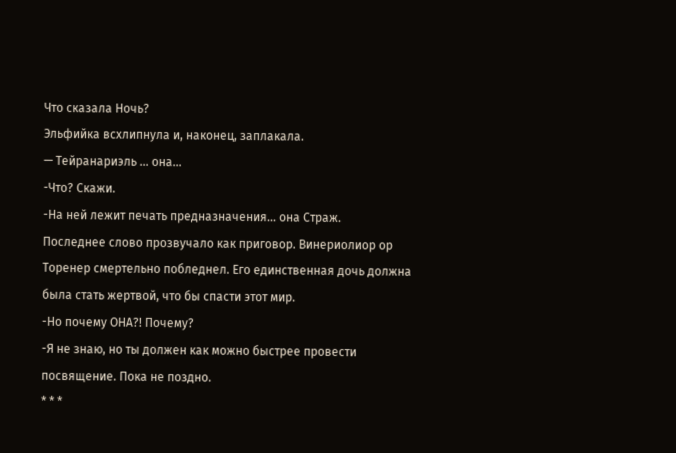Что сказала Ночь?
Эльфийка всхлипнула и, наконец, заплакала.
— Тейранариэль ... она...
-Что? Скажи.
-На ней лежит печать предназначения... она Страж.
Последнее слово прозвучало как приговор. Винериолиор ор Торенер смертельно побледнел. Его единственная дочь должна была стать жертвой, что бы спасти этот мир.
-Но почему ОНА?! Почему?
-Я не знаю, но ты должен как можно быстрее провести посвящение. Пока не поздно.
* * *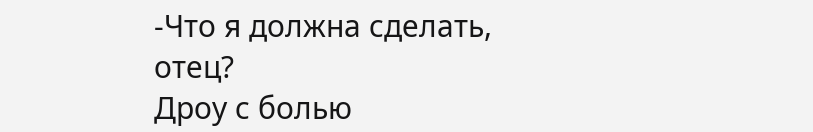-Что я должна сделать, отец?
Дроу с болью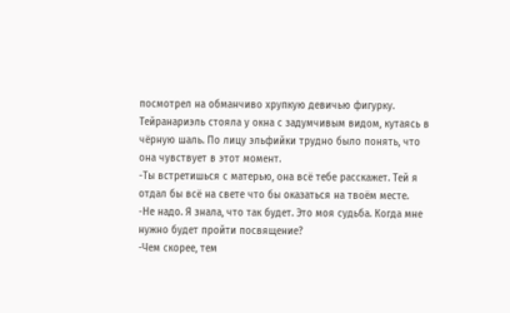посмотрел на обманчиво хрупкую девичью фигурку. Тейранариэль стояла у окна с задумчивым видом, кутаясь в чёрную шаль. По лицу эльфийки трудно было понять, что она чувствует в этот момент.
-Ты встретишься с матерью, она всё тебе расскажет. Тей я отдал бы всё на свете что бы оказаться на твоём месте.
-Не надо. Я знала, что так будет. Это моя судьба. Когда мне нужно будет пройти посвящение?
-Чем скорее, тем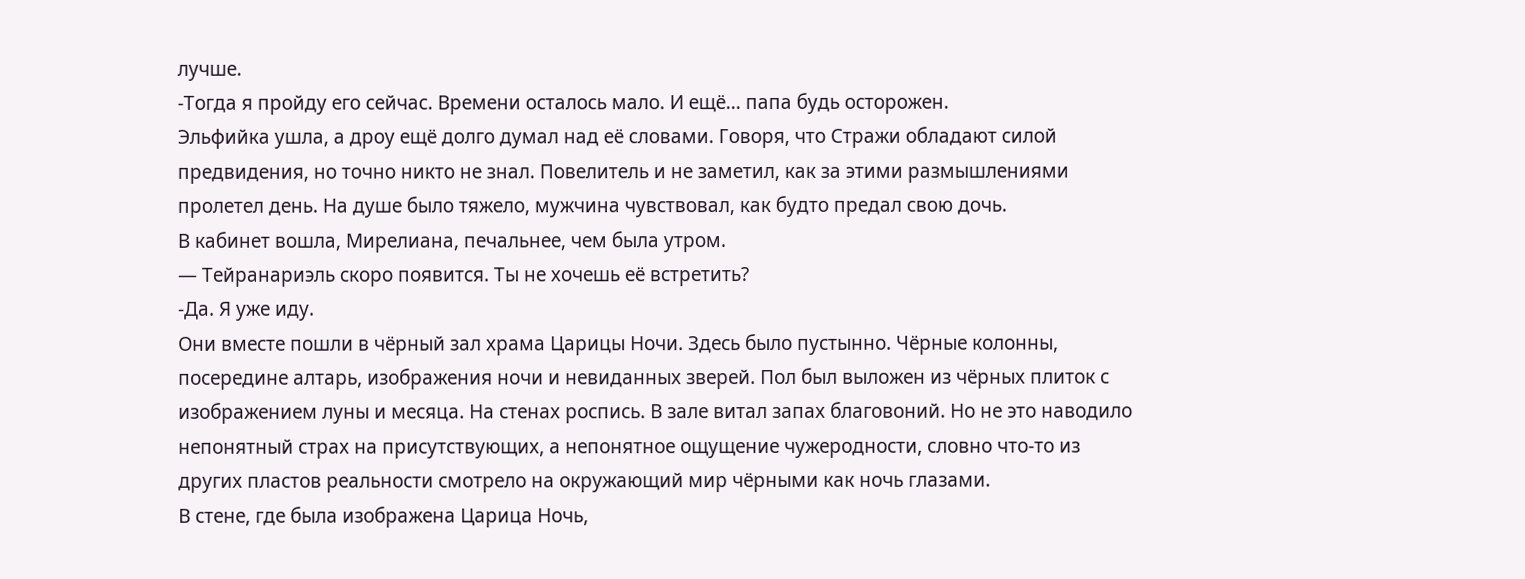лучше.
-Тогда я пройду его сейчас. Времени осталось мало. И ещё... папа будь осторожен.
Эльфийка ушла, а дроу ещё долго думал над её словами. Говоря, что Стражи обладают силой предвидения, но точно никто не знал. Повелитель и не заметил, как за этими размышлениями пролетел день. На душе было тяжело, мужчина чувствовал, как будто предал свою дочь.
В кабинет вошла, Мирелиана, печальнее, чем была утром.
— Тейранариэль скоро появится. Ты не хочешь её встретить?
-Да. Я уже иду.
Они вместе пошли в чёрный зал храма Царицы Ночи. Здесь было пустынно. Чёрные колонны, посередине алтарь, изображения ночи и невиданных зверей. Пол был выложен из чёрных плиток с изображением луны и месяца. На стенах роспись. В зале витал запах благовоний. Но не это наводило непонятный страх на присутствующих, а непонятное ощущение чужеродности, словно что-то из других пластов реальности смотрело на окружающий мир чёрными как ночь глазами.
В стене, где была изображена Царица Ночь,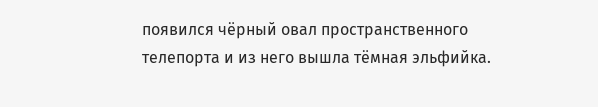появился чёрный овал пространственного телепорта и из него вышла тёмная эльфийка.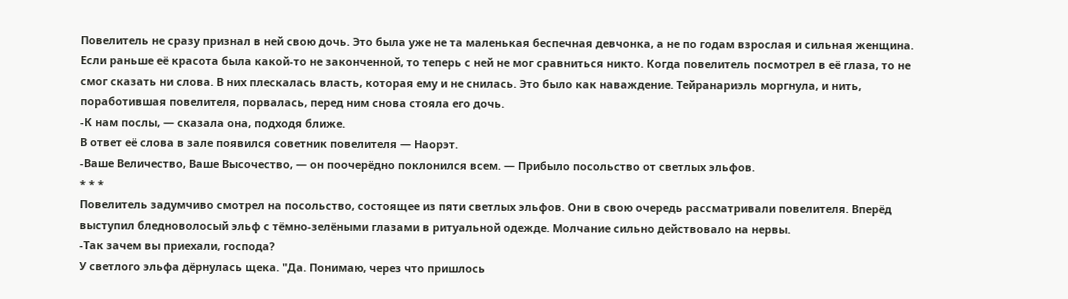Повелитель не сразу признал в ней свою дочь. Это была уже не та маленькая беспечная девчонка, а не по годам взрослая и сильная женщина. Если раньше её красота была какой-то не законченной, то теперь с ней не мог сравниться никто. Когда повелитель посмотрел в её глаза, то не смог сказать ни слова. В них плескалась власть, которая ему и не снилась. Это было как наваждение. Тейранариэль моргнула, и нить, поработившая повелителя, порвалась, перед ним снова стояла его дочь.
-К нам послы, — сказала она, подходя ближе.
В ответ её слова в зале появился советник повелителя — Наорэт.
-Ваше Величество, Ваше Высочество, — он поочерёдно поклонился всем. — Прибыло посольство от светлых эльфов.
* * *
Повелитель задумчиво смотрел на посольство, состоящее из пяти светлых эльфов. Они в свою очередь рассматривали повелителя. Вперёд выступил бледноволосый эльф с тёмно-зелёными глазами в ритуальной одежде. Молчание сильно действовало на нервы.
-Так зачем вы приехали, господа?
У светлого эльфа дёрнулась щека. "Да. Понимаю, через что пришлось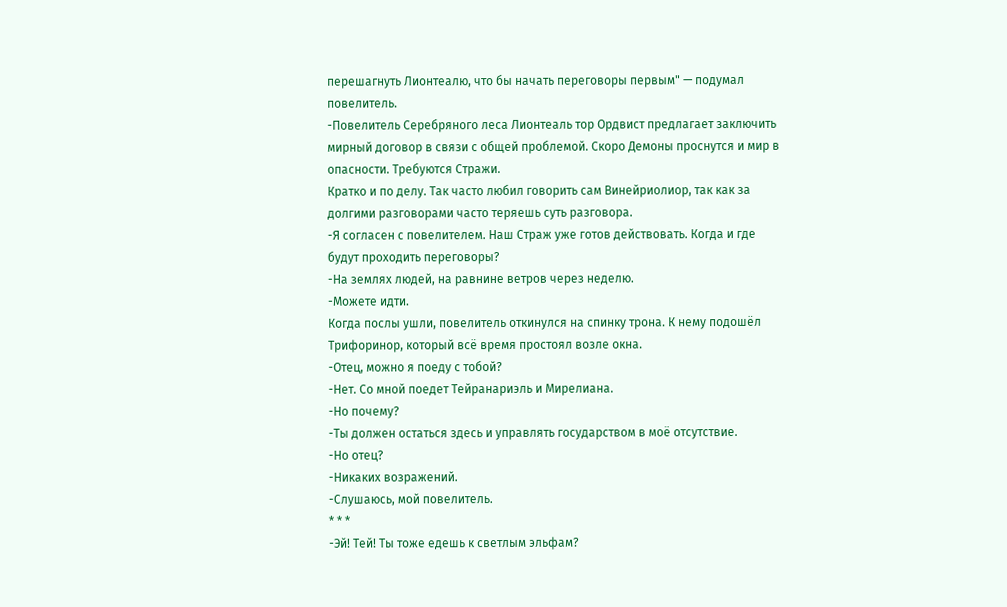перешагнуть Лионтеалю, что бы начать переговоры первым" — подумал повелитель.
-Повелитель Серебряного леса Лионтеаль тор Ордвист предлагает заключить мирный договор в связи с общей проблемой. Скоро Демоны проснутся и мир в опасности. Требуются Стражи.
Кратко и по делу. Так часто любил говорить сам Винейриолиор, так как за долгими разговорами часто теряешь суть разговора.
-Я согласен с повелителем. Наш Страж уже готов действовать. Когда и где будут проходить переговоры?
-На землях людей, на равнине ветров через неделю.
-Можете идти.
Когда послы ушли, повелитель откинулся на спинку трона. К нему подошёл Трифоринор, который всё время простоял возле окна.
-Отец, можно я поеду с тобой?
-Нет. Со мной поедет Тейранариэль и Мирелиана.
-Но почему?
-Ты должен остаться здесь и управлять государством в моё отсутствие.
-Но отец?
-Никаких возражений.
-Слушаюсь, мой повелитель.
* * *
-Эй! Тей! Ты тоже едешь к светлым эльфам?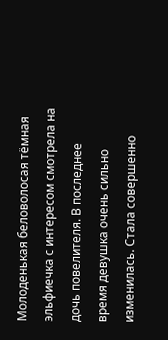Молоденькая беловолосая тёмная эльфиечка с интересом смотрела на дочь повелителя. В последнее время девушка очень сильно изменилась. Стала совершенно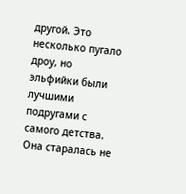другой. Это несколько пугало дроу, но эльфийки были лучшими подругами с самого детства. Она старалась не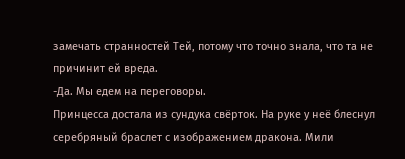замечать странностей Тей, потому что точно знала, что та не причинит ей вреда.
-Да. Мы едем на переговоры.
Принцесса достала из сундука свёрток. На руке у неё блеснул серебряный браслет с изображением дракона. Мили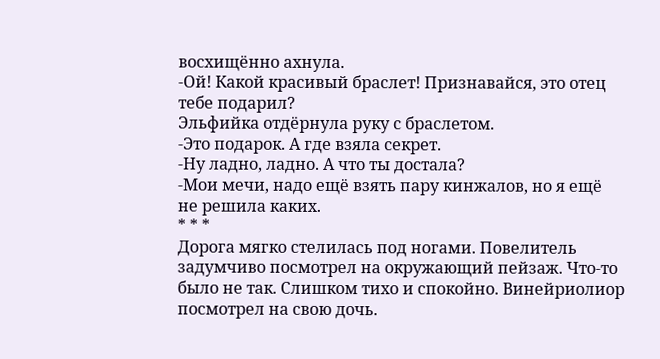восхищённо ахнула.
-Ой! Какой красивый браслет! Признавайся, это отец тебе подарил?
Эльфийка отдёрнула руку с браслетом.
-Это подарок. А где взяла секрет.
-Ну ладно, ладно. А что ты достала?
-Мои мечи, надо ещё взять пару кинжалов, но я ещё не решила каких.
* * *
Дорога мягко стелилась под ногами. Повелитель задумчиво посмотрел на окружающий пейзаж. Что-то было не так. Слишком тихо и спокойно. Винейриолиор посмотрел на свою дочь.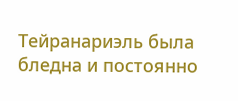Тейранариэль была бледна и постоянно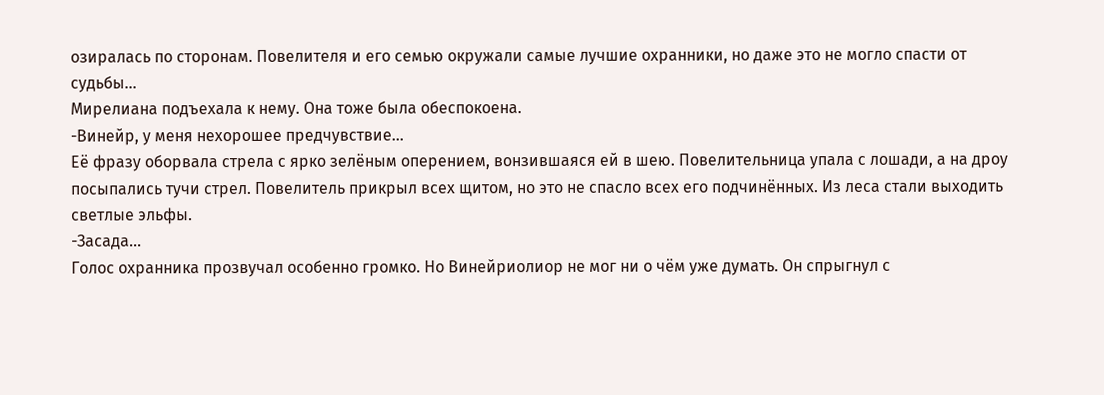озиралась по сторонам. Повелителя и его семью окружали самые лучшие охранники, но даже это не могло спасти от судьбы...
Мирелиана подъехала к нему. Она тоже была обеспокоена.
-Винейр, у меня нехорошее предчувствие...
Её фразу оборвала стрела с ярко зелёным оперением, вонзившаяся ей в шею. Повелительница упала с лошади, а на дроу посыпались тучи стрел. Повелитель прикрыл всех щитом, но это не спасло всех его подчинённых. Из леса стали выходить светлые эльфы.
-Засада...
Голос охранника прозвучал особенно громко. Но Винейриолиор не мог ни о чём уже думать. Он спрыгнул с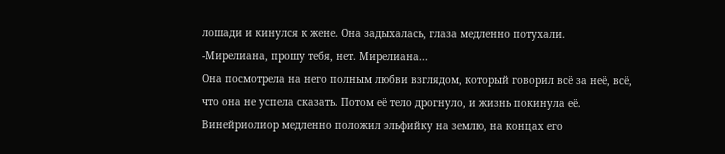лошади и кинулся к жене. Она задыхалась, глаза медленно потухали.
-Мирелиана, прошу тебя, нет. Мирелиана...
Она посмотрела на него полным любви взглядом, который говорил всё за неё, всё, что она не успела сказать. Потом её тело дрогнуло, и жизнь покинула её.
Винейриолиор медленно положил эльфийку на землю, на концах его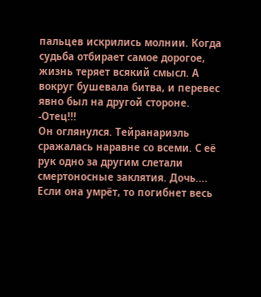пальцев искрились молнии. Когда судьба отбирает самое дорогое, жизнь теряет всякий смысл. А вокруг бушевала битва, и перевес явно был на другой стороне.
-Отец!!!
Он оглянулся. Тейранариэль сражалась наравне со всеми. С её рук одно за другим слетали смертоносные заклятия. Дочь.... Если она умрёт, то погибнет весь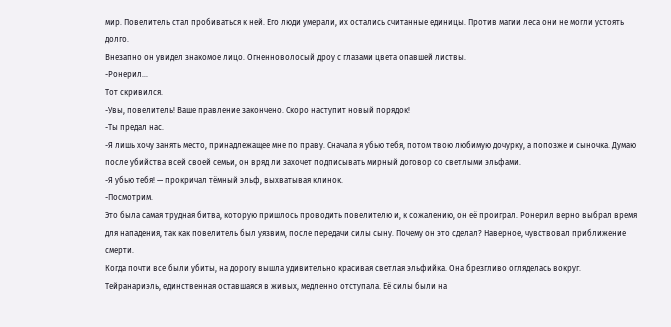мир. Повелитель стал пробиваться к ней. Его люди умерали, их остались считанные единицы. Против магии леса они не могли устоять долго.
Внезапно он увидел знакомое лицо. Огненноволосый дроу с глазами цвета опавшей листвы.
-Ронерил...
Тот скривился.
-Увы, повелитель! Ваше правление закончено. Скоро наступит новый порядок!
-Ты предал нас.
-Я лишь хочу занять место, принадлежащее мне по праву. Сначала я убью тебя, потом твою любимую дочурку, а попозже и сыночка. Думаю после убийства всей своей семьи, он вряд ли захочет подписывать мирный договор со светлыми эльфами.
-Я убью тебя! — прокричал тёмный эльф, выхватывая клинок.
-Посмотрим.
Это была самая трудная битва, которую пришлось проводить повелителю и, к сожалению, он её проиграл. Ронерил верно выбрал время для нападения, так как повелитель был уязвим, после передачи силы сыну. Почему он это сделал? Наверное, чувствовал приближение смерти.
Когда почти все были убиты, на дорогу вышла удивительно красивая светлая эльфийка. Она брезгливо огляделась вокруг.
Тейранариэль, единственная оставшаяся в живых, медленно отступала. Её силы были на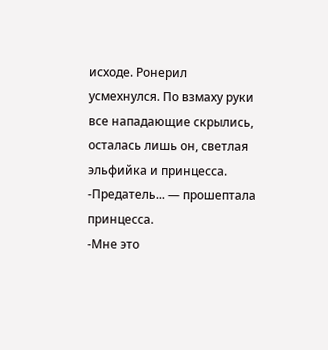исходе. Ронерил усмехнулся. По взмаху руки все нападающие скрылись, осталась лишь он, светлая эльфийка и принцесса.
-Предатель... — прошептала принцесса.
-Мне это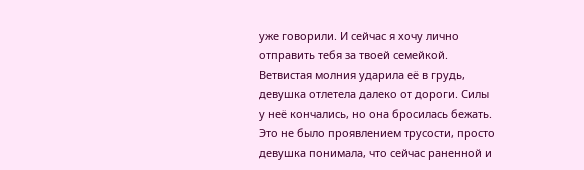уже говорили. И сейчас я хочу лично отправить тебя за твоей семейкой.
Ветвистая молния ударила её в грудь, девушка отлетела далеко от дороги. Силы у неё кончались, но она бросилась бежать. Это не было проявлением трусости, просто девушка понимала, что сейчас раненной и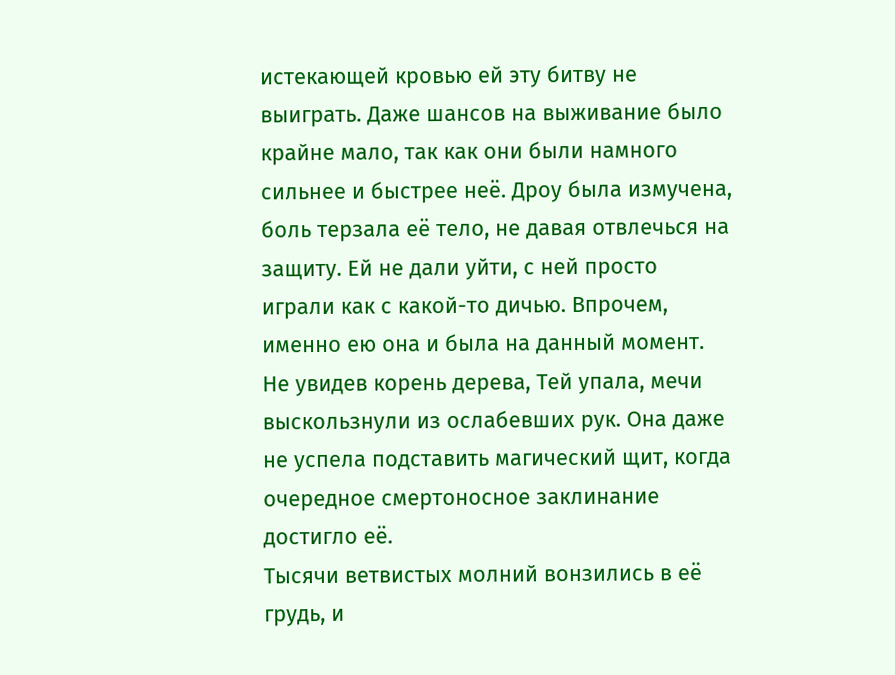истекающей кровью ей эту битву не выиграть. Даже шансов на выживание было крайне мало, так как они были намного сильнее и быстрее неё. Дроу была измучена, боль терзала её тело, не давая отвлечься на защиту. Ей не дали уйти, с ней просто играли как с какой-то дичью. Впрочем, именно ею она и была на данный момент. Не увидев корень дерева, Тей упала, мечи выскользнули из ослабевших рук. Она даже не успела подставить магический щит, когда очередное смертоносное заклинание достигло её.
Тысячи ветвистых молний вонзились в её грудь, и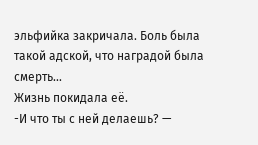эльфийка закричала. Боль была такой адской, что наградой была смерть...
Жизнь покидала её.
-И что ты с ней делаешь? —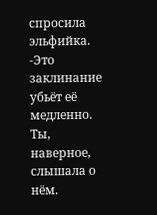спросила эльфийка.
-Это заклинание убьёт её медленно. Ты, наверное, слышала о нём.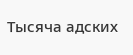Тысяча адских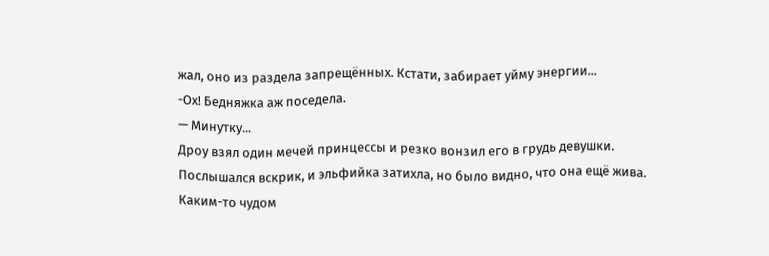жал, оно из раздела запрещённых. Кстати, забирает уйму энергии...
-Ох! Бедняжка аж поседела.
— Минутку...
Дроу взял один мечей принцессы и резко вонзил его в грудь девушки. Послышался вскрик, и эльфийка затихла, но было видно, что она ещё жива. Каким-то чудом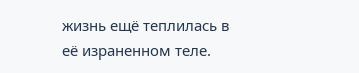жизнь ещё теплилась в её израненном теле.